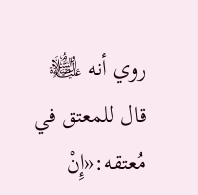روي أنه ﵊ قال للمعتق في مُعتقه:«إِنْ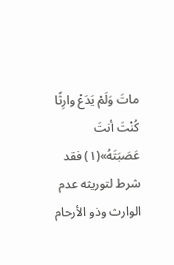ماتَ وَلَمْ يَدَعْ وارِثًا كُنْتَ أنتَ عَصَبَتَهُ»(١) فقد شرط لتوريثه عدم الوارث وذو الأرحام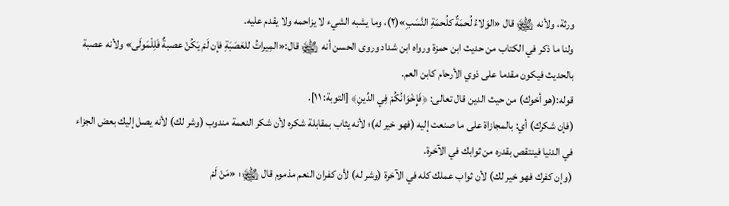ورثة، ولأنه ﵊ قال «الوَلاءُ لُحمَةٌ كلُحمَةِ النَّسَبِ»(٢)، وما يشبه الشيء لا يزاحمه ولا يقدم عليه.
ولنا ما ذكر في الكتاب من حديث ابن حمزة ورواه ابن شداد وروى الحسن أنه ﵊ قال:«المِيراتُ للعَصَبَةِ فإن لَمْ يَكُنْ عصبةٌ فَلِلْمَولَى» ولأنه عصبة بالحديث فيكون مقدما على ذوي الأرحام كابن العم.
قوله:(هو أخوك) من حيث الدين قال تعالى: ﴿فَإِخْوَانُكُمْ فِي الدِّينِ﴾ [التوبة: ١١].
(فإن شكرك) أي: بالمجازاة على ما صنعت إليه (فهو خير له)؛ لأنه يثاب بمقابلة شكره لأن شكر النعمة مندوب (وشر لك) لأنه يصل إليك بعض الجزاء في الدنيا فينتقص بقدره من ثوابك في الآخرة.
(وإن كفرك فهو خير لك) لأن ثواب عملك كله في الآخرة (وشر له) لأن كفران النعم مذموم قال ﵊: «مَنْ لَمْ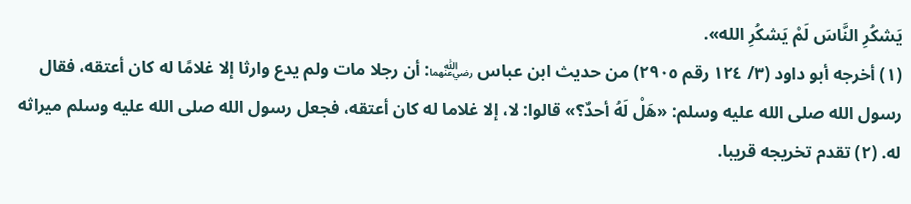يَشكُرِ النَّاسَ لَمْ يَشكُرِ الله».
(١) أخرجه أبو داود (٣/ ١٢٤ رقم ٢٩٠٥) من حديث ابن عباس ﵄: أن رجلا مات ولم يدع وارثا إلا غلامًا له كان أعتقه، فقال رسول الله صلى الله عليه وسلم: «هَلْ لَهُ أحدٌ؟» قالوا: لا، إلا غلاما له كان أعتقه، فجعل رسول الله صلى الله عليه وسلم ميراثه له. (٢) تقدم تخريجه قريبا.